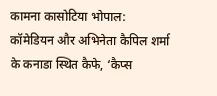कामना कासोटिया भोपाल:
कॉमेडियन और अभिनेता कैपिल शर्मा के कनाडा स्थित कैफे, ‘कैप्स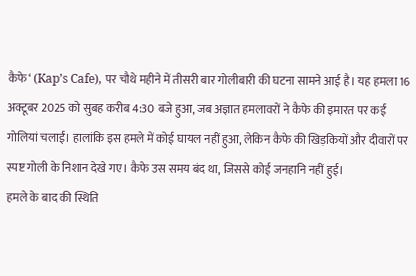कैफे‘ (Kap’s Cafe), पर चौथे महीने में तीसरी बार गोलीबारी की घटना सामने आई है। यह हमला 16 अक्टूबर 2025 को सुबह करीब 4:30 बजे हुआ, जब अज्ञात हमलावरों ने कैफे की इमारत पर कई गोलियां चलाईं। हालांकि इस हमले में कोई घायल नहीं हुआ, लेकिन कैफे की खिड़कियों और दीवारों पर स्पष्ट गोली के निशान देखे गए। कैफे उस समय बंद था, जिससे कोई जनहानि नहीं हुई।
हमले के बाद की स्थिति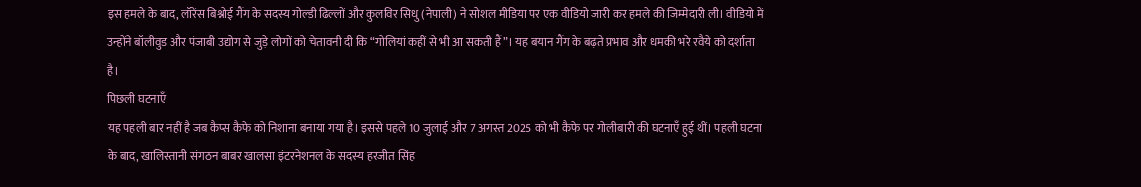इस हमले के बाद, लॉरेंस बिश्नोई गैंग के सदस्य गोल्डी ढिल्लों और कुलविर सिधु (नेपाली) ने सोशल मीडिया पर एक वीडियो जारी कर हमले की जिम्मेदारी ली। वीडियो में उन्होंने बॉलीवुड और पंजाबी उद्योग से जुड़े लोगों को चेतावनी दी कि “गोलियां कहीं से भी आ सकती हैं”। यह बयान गैंग के बढ़ते प्रभाव और धमकी भरे रवैये को दर्शाता है।
पिछली घटनाएँ
यह पहली बार नहीं है जब कैप्स कैफे को निशाना बनाया गया है। इससे पहले 10 जुलाई और 7 अगस्त 2025 को भी कैफे पर गोलीबारी की घटनाएँ हुई थीं। पहली घटना के बाद, खालिस्तानी संगठन बाबर खालसा इंटरनेशनल के सदस्य हरजीत सिंह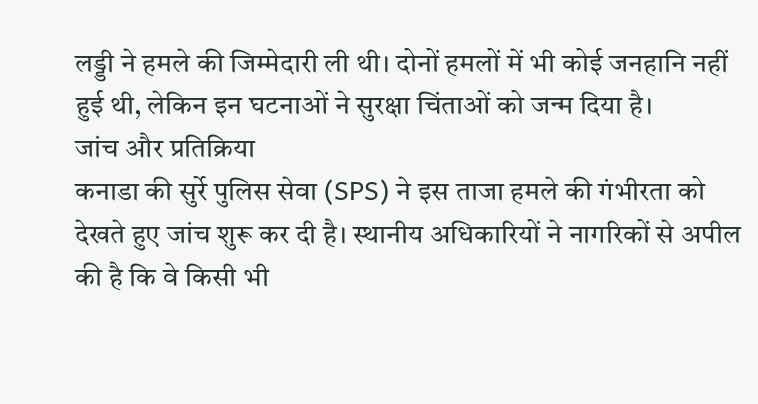लड्डी ने हमले की जिम्मेदारी ली थी। दोनों हमलों में भी कोई जनहानि नहीं हुई थी, लेकिन इन घटनाओं ने सुरक्षा चिंताओं को जन्म दिया है।
जांच और प्रतिक्रिया
कनाडा की सुर्रे पुलिस सेवा (SPS) ने इस ताजा हमले की गंभीरता को देखते हुए जांच शुरू कर दी है। स्थानीय अधिकारियों ने नागरिकों से अपील की है कि वे किसी भी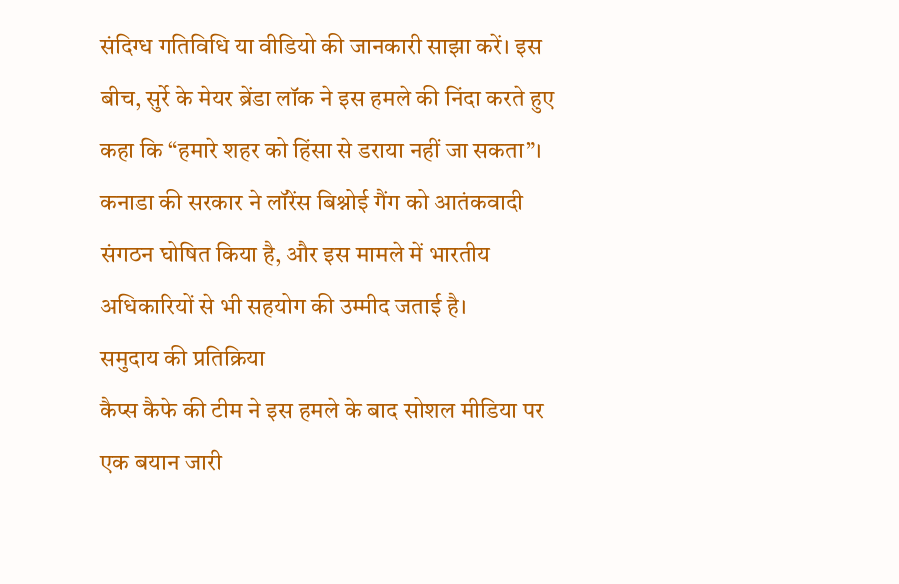संदिग्ध गतिविधि या वीडियो की जानकारी साझा करें। इस बीच, सुर्रे के मेयर ब्रेंडा लॉक ने इस हमले की निंदा करते हुए कहा कि “हमारे शहर को हिंसा से डराया नहीं जा सकता”।
कनाडा की सरकार ने लॉरेंस बिश्नोई गैंग को आतंकवादी संगठन घोषित किया है, और इस मामले में भारतीय अधिकारियों से भी सहयोग की उम्मीद जताई है।
समुदाय की प्रतिक्रिया
कैप्स कैफे की टीम ने इस हमले के बाद सोशल मीडिया पर एक बयान जारी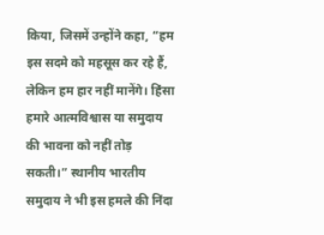किया, जिसमें उन्होंने कहा, “हम इस सदमे को महसूस कर रहे हैं, लेकिन हम हार नहीं मानेंगे। हिंसा हमारे आत्मविश्वास या समुदाय की भावना को नहीं तोड़ सकती।” स्थानीय भारतीय समुदाय ने भी इस हमले की निंदा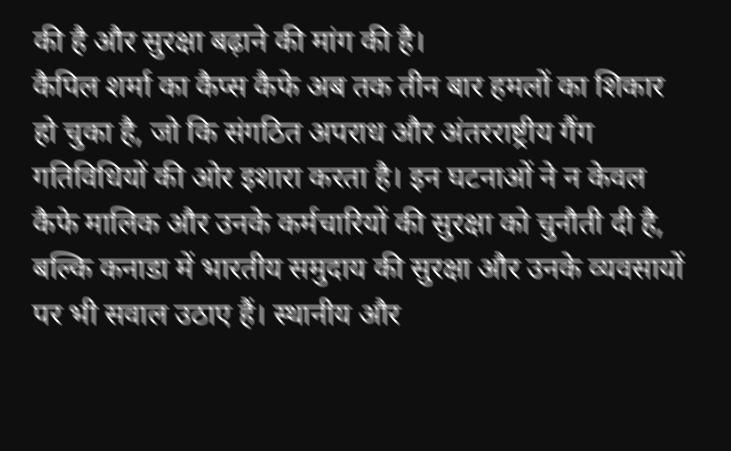की है और सुरक्षा बढ़ाने की मांग की है।
कैपिल शर्मा का कैप्स कैफे अब तक तीन बार हमलों का शिकार हो चुका है, जो कि संगठित अपराध और अंतरराष्ट्रीय गैंग गतिविधियों की ओर इशारा करता है। इन घटनाओं ने न केवल कैफे मालिक और उनके कर्मचारियों की सुरक्षा को चुनौती दी है, बल्कि कनाडा में भारतीय समुदाय की सुरक्षा और उनके व्यवसायों पर भी सवाल उठाए हैं। स्थानीय और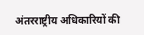अंतरराष्ट्रीय अधिकारियों की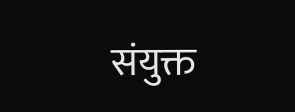संयुक्त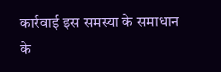कार्रवाई इस समस्या के समाधान के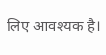लिए आवश्यक है।